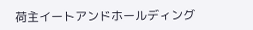荷主イートアンドホールディング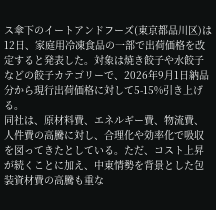ス傘下のイートアンドフーズ(東京都品川区)は12日、家庭用冷凍食品の一部で出荷価格を改定すると発表した。対象は焼き餃子や水餃子などの餃子カテゴリーで、2026年9月1日納品分から現行出荷価格に対して5-15%引き上げる。
同社は、原材料費、エネルギー費、物流費、人件費の高騰に対し、合理化や効率化で吸収を図ってきたとしている。ただ、コスト上昇が続くことに加え、中東情勢を背景とした包装資材費の高騰も重な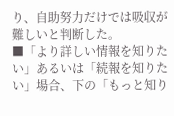り、自助努力だけでは吸収が難しいと判断した。
■「より詳しい情報を知りたい」あるいは「続報を知りたい」場合、下の「もっと知り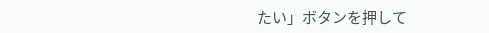たい」ボタンを押して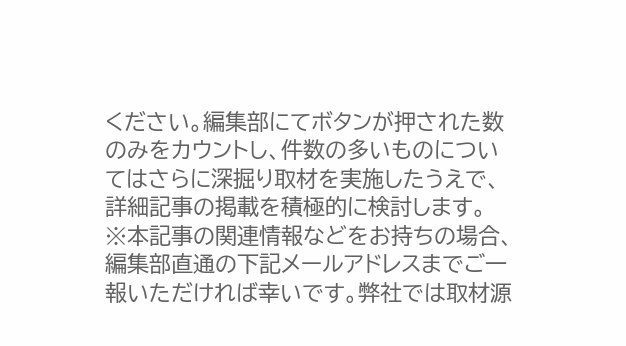ください。編集部にてボタンが押された数のみをカウントし、件数の多いものについてはさらに深掘り取材を実施したうえで、詳細記事の掲載を積極的に検討します。
※本記事の関連情報などをお持ちの場合、編集部直通の下記メールアドレスまでご一報いただければ幸いです。弊社では取材源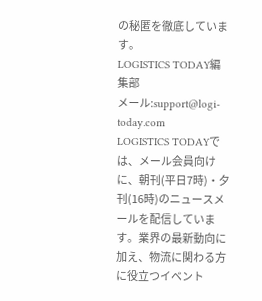の秘匿を徹底しています。
LOGISTICS TODAY編集部
メール:support@logi-today.com
LOGISTICS TODAYでは、メール会員向けに、朝刊(平日7時)・夕刊(16時)のニュースメールを配信しています。業界の最新動向に加え、物流に関わる方に役立つイベント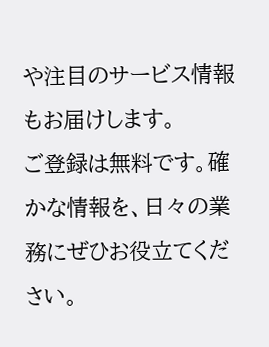や注目のサービス情報もお届けします。
ご登録は無料です。確かな情報を、日々の業務にぜひお役立てください。